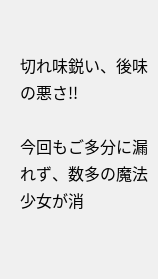切れ味鋭い、後味の悪さ!!

今回もご多分に漏れず、数多の魔法少女が消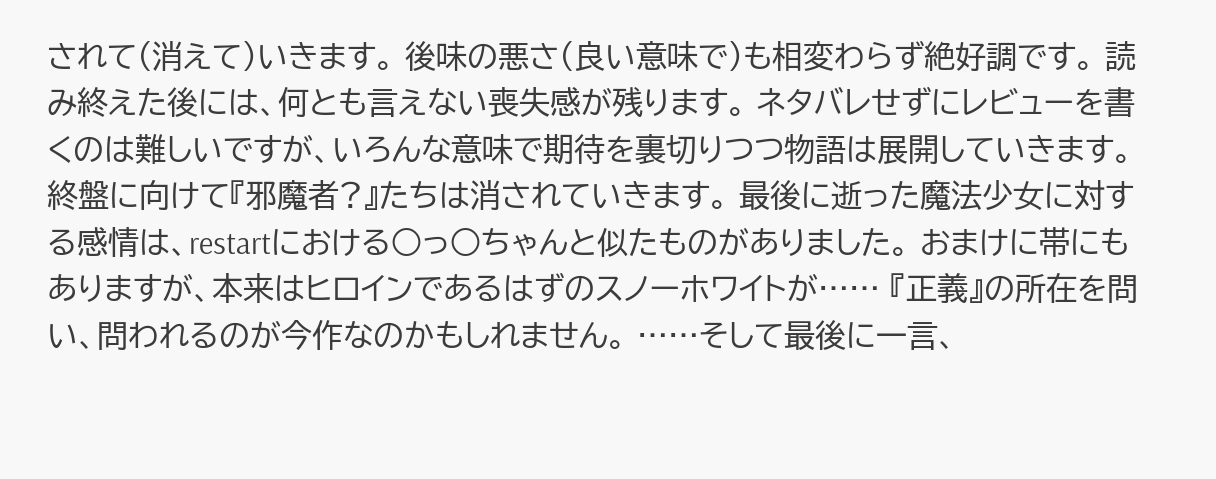されて(消えて)いきます。 後味の悪さ(良い意味で)も相変わらず絶好調です。 読み終えた後には、何とも言えない喪失感が残ります。 ネタバレせずにレビューを書くのは難しいですが、いろんな意味で期待を裏切りつつ物語は展開していきます。 終盤に向けて『邪魔者?』たちは消されていきます。 最後に逝った魔法少女に対する感情は、restartにおける○っ○ちゃんと似たものがありました。 おまけに帯にもありますが、本来はヒロインであるはずのスノーホワイトが…… 『正義』の所在を問い、問われるのが今作なのかもしれません。 ……そして最後に一言、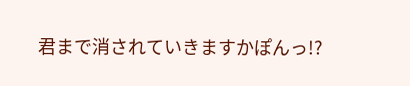君まで消されていきますかぽんっ!?